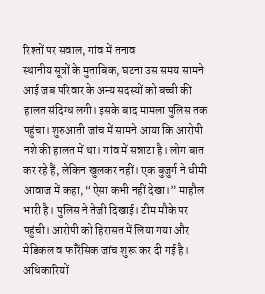रिश्तों पर सवाल, गांव में तनाव
स्थानीय सूत्रों के मुताबिक, घटना उस समय सामने आई जब परिवार के अन्य सदस्यों को बच्ची की हालत संदिग्ध लगी। इसके बाद मामला पुलिस तक पहुंचा। शुरुआती जांच में सामने आया कि आरोपी नशे की हालत में था। गांव में सन्नाटा है। लोग बात कर रहे हैं, लेकिन खुलकर नहीं। एक बुजुर्ग ने धीमी आवाज में कहा, “ऐसा कभी नहीं देखा।” माहौल भारी है। पुलिस ने तेजी दिखाई। टीम मौके पर पहुंची। आरोपी को हिरासत में लिया गया और मेडिकल व फॉरेंसिक जांच शुरू कर दी गई है। अधिकारियों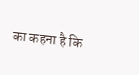का कहना है कि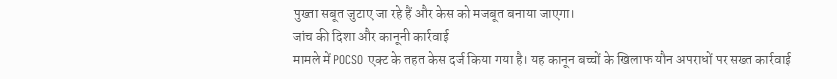पुख्ता सबूत जुटाए जा रहे हैं और केस को मजबूत बनाया जाएगा।
जांच की दिशा और कानूनी कार्रवाई
मामले में POCSO एक्ट के तहत केस दर्ज किया गया है। यह कानून बच्चों के खिलाफ यौन अपराधों पर सख्त कार्रवाई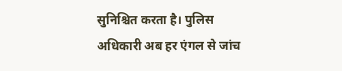सुनिश्चित करता है। पुलिस अधिकारी अब हर एंगल से जांच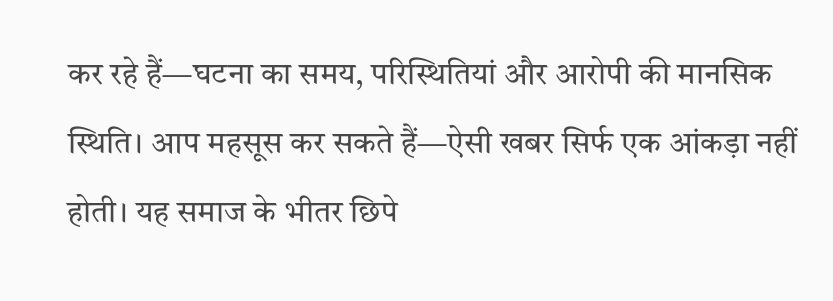कर रहे हैं—घटना का समय, परिस्थितियां और आरोपी की मानसिक स्थिति। आप महसूस कर सकते हैं—ऐसी खबर सिर्फ एक आंकड़ा नहीं होती। यह समाज के भीतर छिपे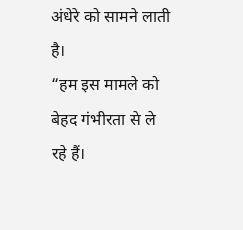अंधेरे को सामने लाती है।
“हम इस मामले को बेहद गंभीरता से ले रहे हैं।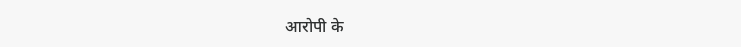आरोपी के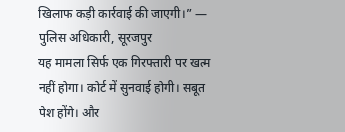खिलाफ कड़ी कार्रवाई की जाएगी।” — पुलिस अधिकारी, सूरजपुर
यह मामला सिर्फ एक गिरफ्तारी पर खत्म नहीं होगा। कोर्ट में सुनवाई होगी। सबूत पेश होंगे। और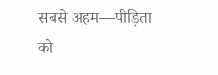सबसे अहम—पीड़िता को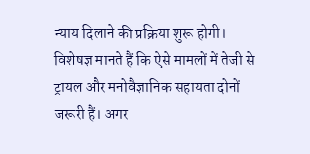न्याय दिलाने की प्रक्रिया शुरू होगी। विशेषज्ञ मानते हैं कि ऐसे मामलों में तेजी से ट्रायल और मनोवैज्ञानिक सहायता दोनों जरूरी हैं। अगर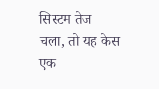सिस्टम तेज चला, तो यह केस एक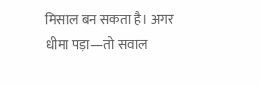मिसाल बन सकता है। अगर धीमा पड़ा—तो सवाल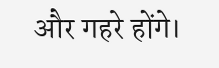और गहरे होंगे।